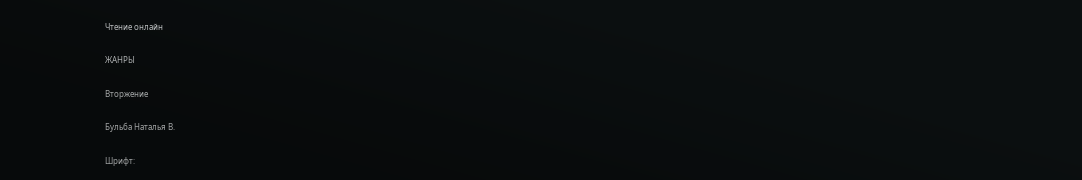Чтение онлайн

ЖАНРЫ

Вторжение

Бульба Наталья В.

Шрифт: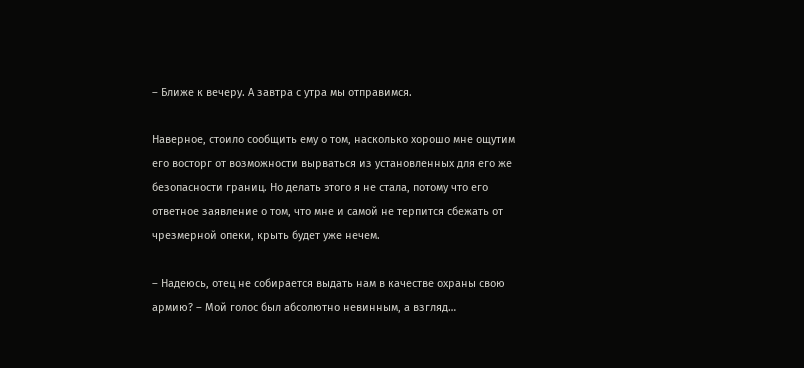– Ближе к вечеру. А завтра с утра мы отправимся.

Наверное, стоило сообщить ему о том, насколько хорошо мне ощутим его восторг от возможности вырваться из установленных для его же безопасности границ. Но делать этого я не стала, потому что его ответное заявление о том, что мне и самой не терпится сбежать от чрезмерной опеки, крыть будет уже нечем.

– Надеюсь, отец не собирается выдать нам в качестве охраны свою армию? – Мой голос был абсолютно невинным, а взгляд…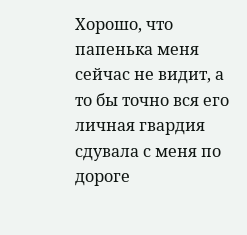Хорошо, что папенька меня сейчас не видит, а то бы точно вся его личная гвардия сдувала с меня по дороге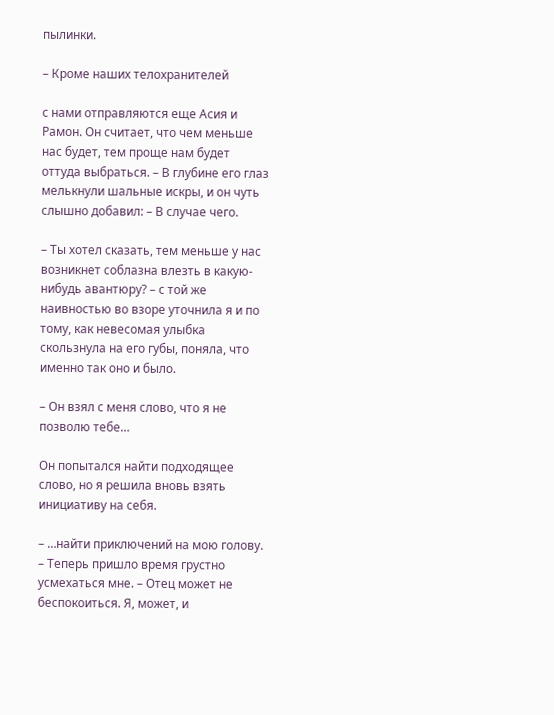пылинки.

– Кроме наших телохранителей

с нами отправляются еще Асия и Рамон. Он считает, что чем меньше нас будет, тем проще нам будет оттуда выбраться. – В глубине его глаз мелькнули шальные искры, и он чуть слышно добавил: – В случае чего.

– Ты хотел сказать, тем меньше у нас возникнет соблазна влезть в какую-нибудь авантюру? – с той же наивностью во взоре уточнила я и по тому, как невесомая улыбка скользнула на его губы, поняла, что именно так оно и было.

– Он взял с меня слово, что я не позволю тебе…

Он попытался найти подходящее слово, но я решила вновь взять инициативу на себя.

– …найти приключений на мою голову. – Теперь пришло время грустно усмехаться мне. – Отец может не беспокоиться. Я, может, и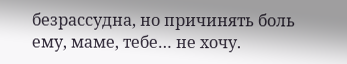безрассудна, но причинять боль ему, маме, тебе… не хочу.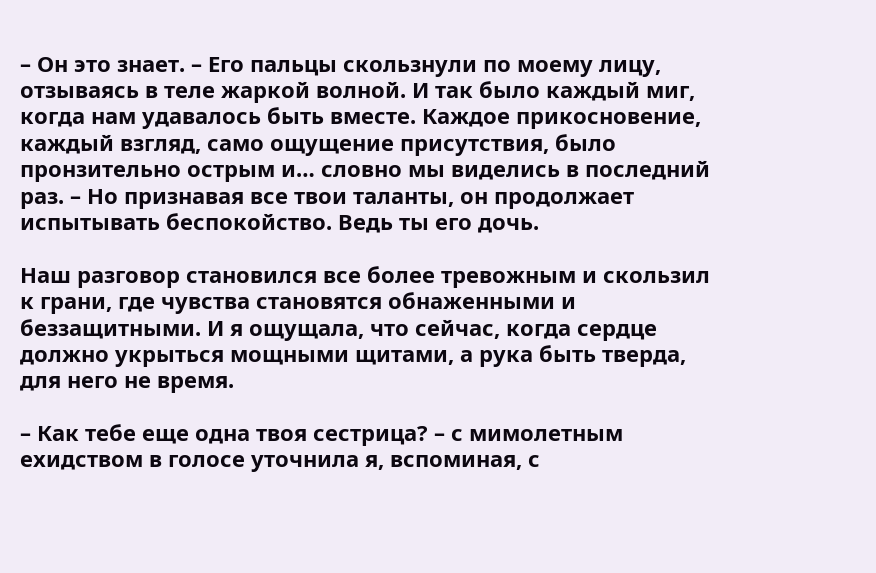– Он это знает. – Его пальцы скользнули по моему лицу, отзываясь в теле жаркой волной. И так было каждый миг, когда нам удавалось быть вместе. Каждое прикосновение, каждый взгляд, само ощущение присутствия, было пронзительно острым и… словно мы виделись в последний раз. – Но признавая все твои таланты, он продолжает испытывать беспокойство. Ведь ты его дочь.

Наш разговор становился все более тревожным и скользил к грани, где чувства становятся обнаженными и беззащитными. И я ощущала, что сейчас, когда сердце должно укрыться мощными щитами, а рука быть тверда, для него не время.

– Как тебе еще одна твоя сестрица? – с мимолетным ехидством в голосе уточнила я, вспоминая, с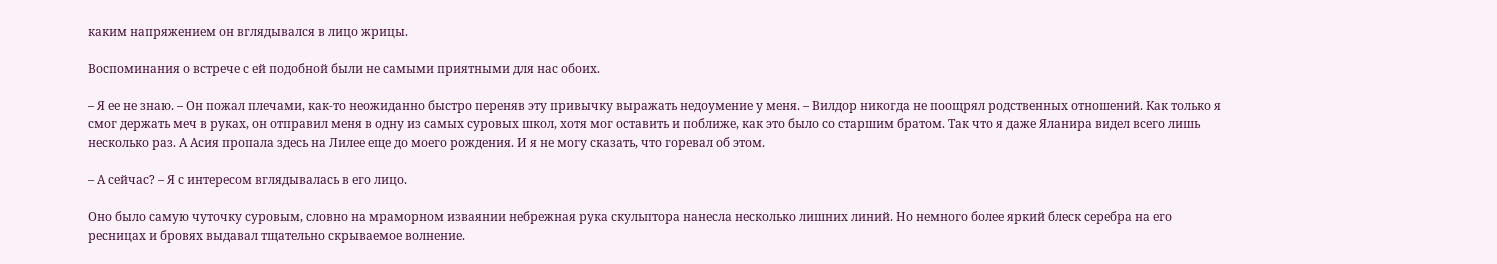каким напряжением он вглядывался в лицо жрицы.

Воспоминания о встрече с ей подобной были не самыми приятными для нас обоих.

– Я ее не знаю. – Он пожал плечами, как-то неожиданно быстро переняв эту привычку выражать недоумение у меня. – Вилдор никогда не поощрял родственных отношений. Как только я смог держать меч в руках, он отправил меня в одну из самых суровых школ, хотя мог оставить и поближе, как это было со старшим братом. Так что я даже Яланира видел всего лишь несколько раз. А Асия пропала здесь на Лилее еще до моего рождения. И я не могу сказать, что горевал об этом.

– А сейчас? – Я с интересом вглядывалась в его лицо.

Оно было самую чуточку суровым, словно на мраморном изваянии небрежная рука скульптора нанесла несколько лишних линий. Но немного более яркий блеск серебра на его ресницах и бровях выдавал тщательно скрываемое волнение.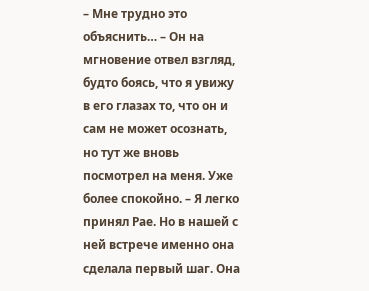– Мне трудно это объяснить… – Он на мгновение отвел взгляд, будто боясь, что я увижу в его глазах то, что он и сам не может осознать, но тут же вновь посмотрел на меня. Уже более спокойно. – Я легко принял Рае. Но в нашей с ней встрече именно она сделала первый шаг. Она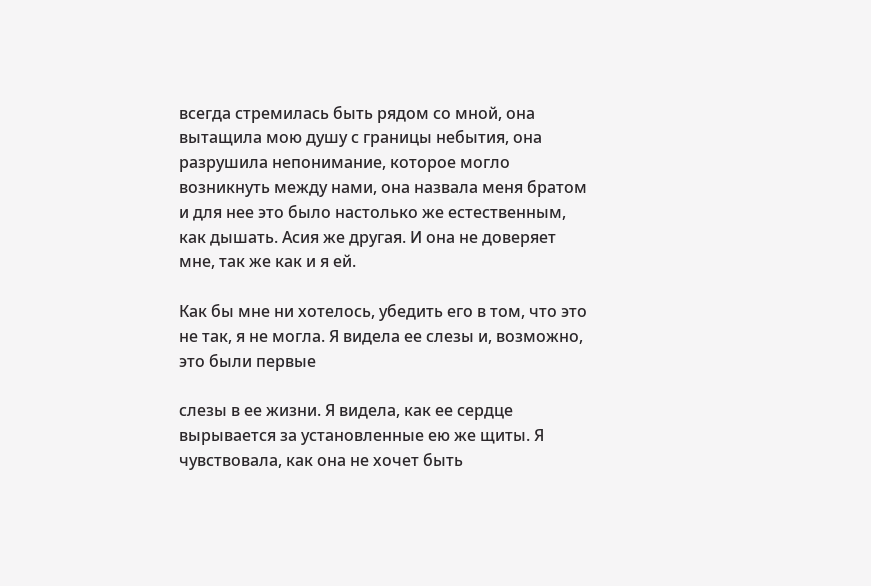всегда стремилась быть рядом со мной, она вытащила мою душу с границы небытия, она разрушила непонимание, которое могло возникнуть между нами, она назвала меня братом и для нее это было настолько же естественным, как дышать. Асия же другая. И она не доверяет мне, так же как и я ей.

Как бы мне ни хотелось, убедить его в том, что это не так, я не могла. Я видела ее слезы и, возможно, это были первые

слезы в ее жизни. Я видела, как ее сердце вырывается за установленные ею же щиты. Я чувствовала, как она не хочет быть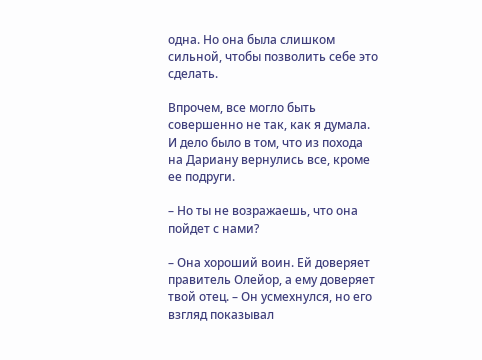одна. Но она была слишком сильной, чтобы позволить себе это сделать.

Впрочем, все могло быть совершенно не так, как я думала. И дело было в том, что из похода на Дариану вернулись все, кроме ее подруги.

– Но ты не возражаешь, что она пойдет с нами?

– Она хороший воин. Ей доверяет правитель Олейор, а ему доверяет твой отец. – Он усмехнулся, но его взгляд показывал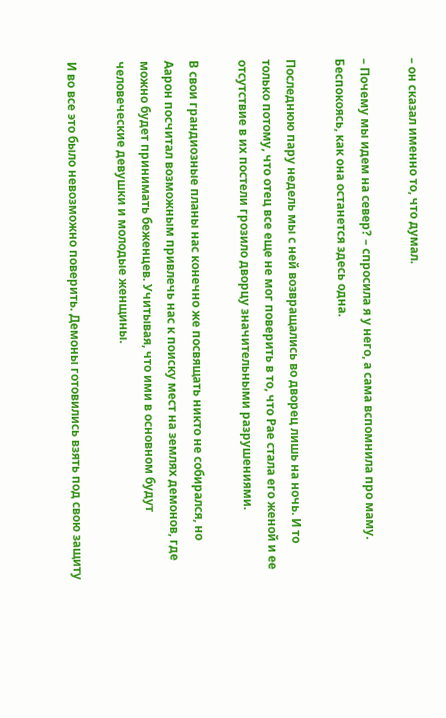– он сказал именно то, что думал.

– Почему мы идем на север? – спросила я у него, а сама вспомнила про маму. Беспокоясь, как она останется здесь одна.

Последнюю пару недель мы с ней возвращались во дворец лишь на ночь. И то только потому, что отец все еще не мог поверить в то, что Рае стала его женой и ее отсутствие в их постели грозило дворцу значительными разрушениями.

В свои грандиозные планы нас конечно же посвящать никто не собирался, но Аарон посчитал возможным привлечь нас к поиску мест на землях демонов, где можно будет принимать беженцев. Учитывая, что ими в основном будут человеческие девушки и молодые женщины.

И во все это было невозможно поверить. Демоны готовились взять под свою защиту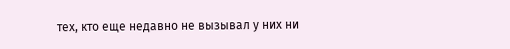тех, кто еще недавно не вызывал у них ни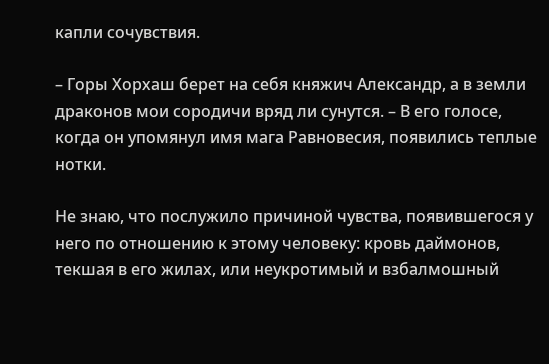капли сочувствия.

– Горы Хорхаш берет на себя княжич Александр, а в земли драконов мои сородичи вряд ли сунутся. – В его голосе, когда он упомянул имя мага Равновесия, появились теплые нотки.

Не знаю, что послужило причиной чувства, появившегося у него по отношению к этому человеку: кровь даймонов, текшая в его жилах, или неукротимый и взбалмошный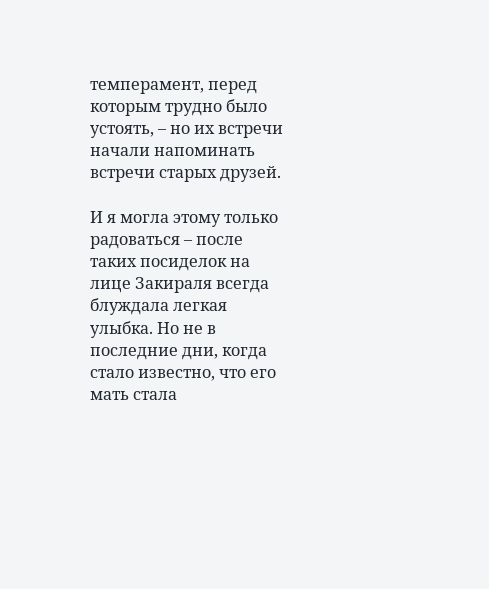темперамент, перед которым трудно было устоять, – но их встречи начали напоминать встречи старых друзей.

И я могла этому только радоваться – после таких посиделок на лице Закираля всегда блуждала легкая улыбка. Но не в последние дни, когда стало известно, что его мать стала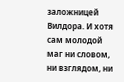заложницей Вилдора. И хотя сам молодой маг ни словом, ни взглядом, ни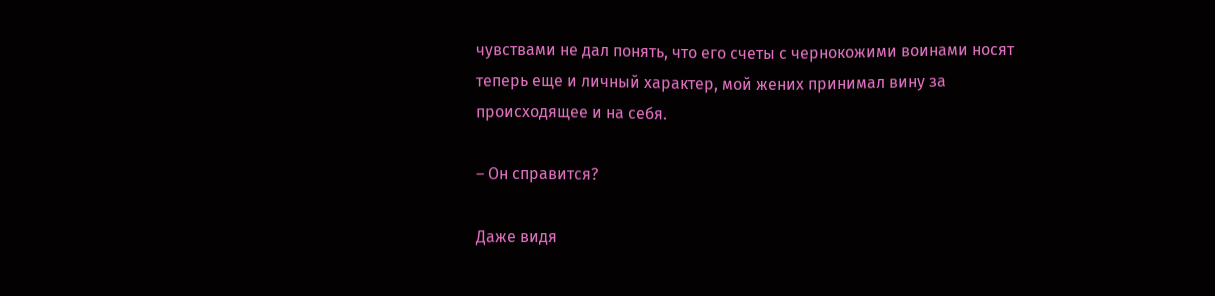чувствами не дал понять, что его счеты с чернокожими воинами носят теперь еще и личный характер, мой жених принимал вину за происходящее и на себя.

– Он справится?

Даже видя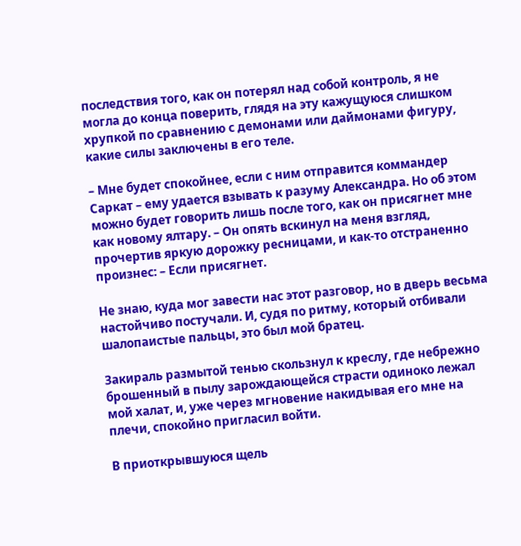последствия того, как он потерял над собой контроль, я не могла до конца поверить, глядя на эту кажущуюся слишком хрупкой по сравнению с демонами или даймонами фигуру, какие силы заключены в его теле.

– Мне будет спокойнее, если с ним отправится коммандер Саркат – ему удается взывать к разуму Александра. Но об этом можно будет говорить лишь после того, как он присягнет мне как новому ялтару. – Он опять вскинул на меня взгляд, прочертив яркую дорожку ресницами, и как-то отстраненно произнес: – Если присягнет.

Не знаю, куда мог завести нас этот разговор, но в дверь весьма настойчиво постучали. И, судя по ритму, который отбивали шалопаистые пальцы, это был мой братец.

Закираль размытой тенью скользнул к креслу, где небрежно брошенный в пылу зарождающейся страсти одиноко лежал мой халат, и, уже через мгновение накидывая его мне на плечи, спокойно пригласил войти.

В приоткрывшуюся щель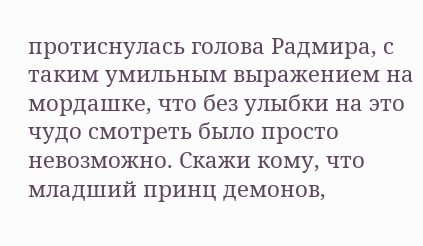протиснулась голова Радмира, с таким умильным выражением на мордашке, что без улыбки на это чудо смотреть было просто невозможно. Скажи кому, что младший принц демонов,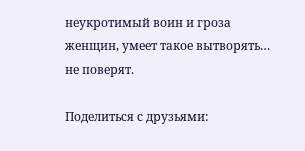неукротимый воин и гроза женщин, умеет такое вытворять… не поверят.

Поделиться с друзьями: